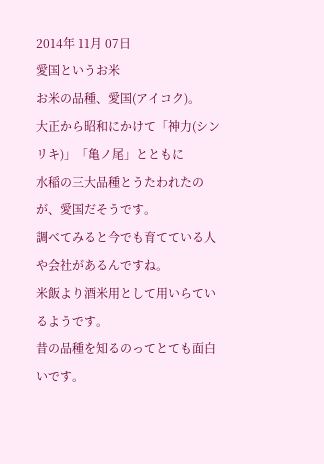2014年 11月 07日
愛国というお米
お米の品種、愛国(アイコク)。
大正から昭和にかけて「神力(シンリキ)」「亀ノ尾」とともに
水稲の三大品種とうたわれたのが、愛国だそうです。
調べてみると今でも育てている人や会社があるんですね。
米飯より酒米用として用いらているようです。
昔の品種を知るのってとても面白いです。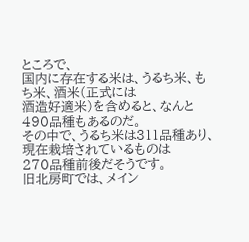ところで、
国内に存在する米は、うるち米、もち米、酒米(正式には
酒造好適米)を含めると、なんと490品種もあるのだ。
その中で、うるち米は311品種あり、現在栽培されているものは
270品種前後だそうです。
旧北房町では、メイン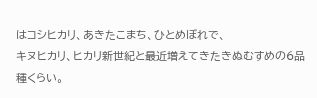はコシヒカリ、あきたこまち、ひとめぼれで、
キヌヒカリ、ヒカリ新世紀と最近増えてきたきぬむすめの6品種くらい。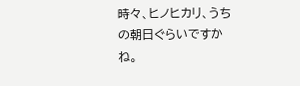時々、ヒノヒカリ、うちの朝日ぐらいですかね。